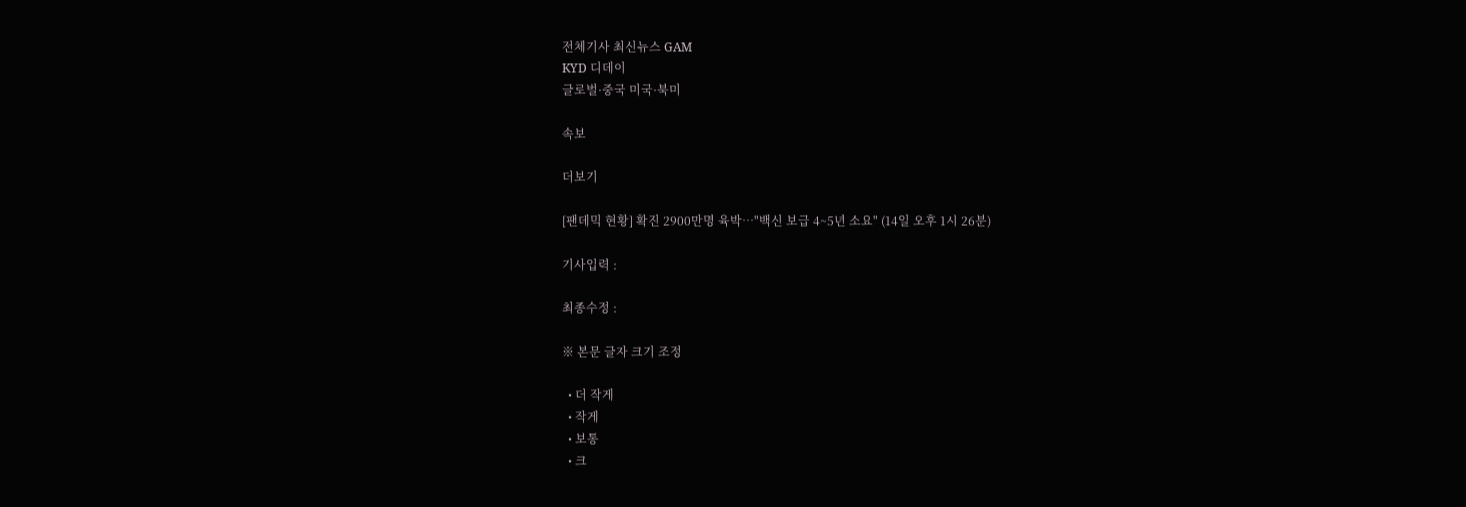전체기사 최신뉴스 GAM
KYD 디데이
글로벌·중국 미국·북미

속보

더보기

[팬데믹 현황] 확진 2900만명 육박…"백신 보급 4~5년 소요" (14일 오후 1시 26분)

기사입력 :

최종수정 :

※ 본문 글자 크기 조정

  • 더 작게
  • 작게
  • 보통
  • 크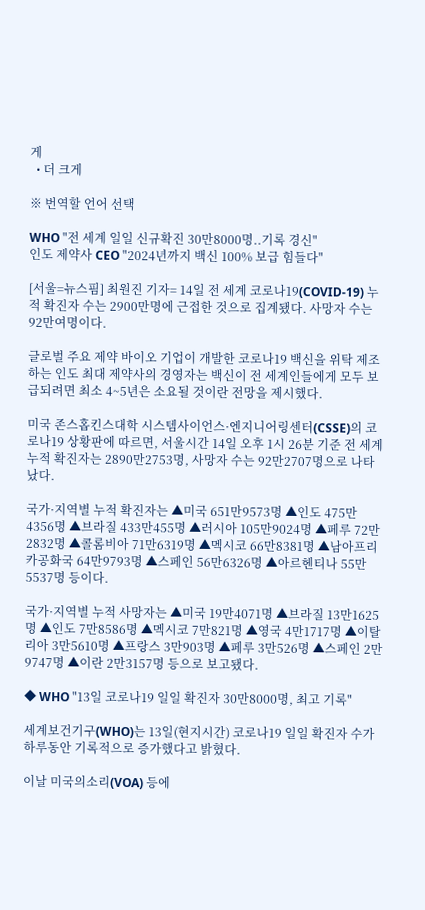게
  • 더 크게

※ 번역할 언어 선택

WHO "전 세계 일일 신규확진 30만8000명..기록 경신"
인도 제약사 CEO "2024년까지 백신 100% 보급 힘들다"

[서울=뉴스핌] 최원진 기자= 14일 전 세계 코로나19(COVID-19) 누적 확진자 수는 2900만명에 근접한 것으로 집계됐다. 사망자 수는 92만여명이다.

글로벌 주요 제약 바이오 기업이 개발한 코로나19 백신을 위탁 제조하는 인도 최대 제약사의 경영자는 백신이 전 세계인들에게 모두 보급되려면 최소 4~5년은 소요될 것이란 전망을 제시했다.

미국 존스홉킨스대학 시스템사이언스·엔지니어링센터(CSSE)의 코로나19 상황판에 따르면, 서울시간 14일 오후 1시 26분 기준 전 세계 누적 확진자는 2890만2753명, 사망자 수는 92만2707명으로 나타났다.

국가·지역별 누적 확진자는 ▲미국 651만9573명 ▲인도 475만4356명 ▲브라질 433만455명 ▲러시아 105만9024명 ▲페루 72만2832명 ▲콜롬비아 71만6319명 ▲멕시코 66만8381명 ▲남아프리카공화국 64만9793명 ▲스페인 56만6326명 ▲아르헨티나 55만5537명 등이다.

국가·지역별 누적 사망자는 ▲미국 19만4071명 ▲브라질 13만1625명 ▲인도 7만8586명 ▲멕시코 7만821명 ▲영국 4만1717명 ▲이탈리아 3만5610명 ▲프랑스 3만903명 ▲페루 3만526명 ▲스페인 2만9747명 ▲이란 2만3157명 등으로 보고됐다.

◆ WHO "13일 코로나19 일일 확진자 30만8000명, 최고 기록"

세계보건기구(WHO)는 13일(현지시간) 코로나19 일일 확진자 수가 하루동안 기록적으로 증가했다고 밝혔다.

이날 미국의소리(VOA) 등에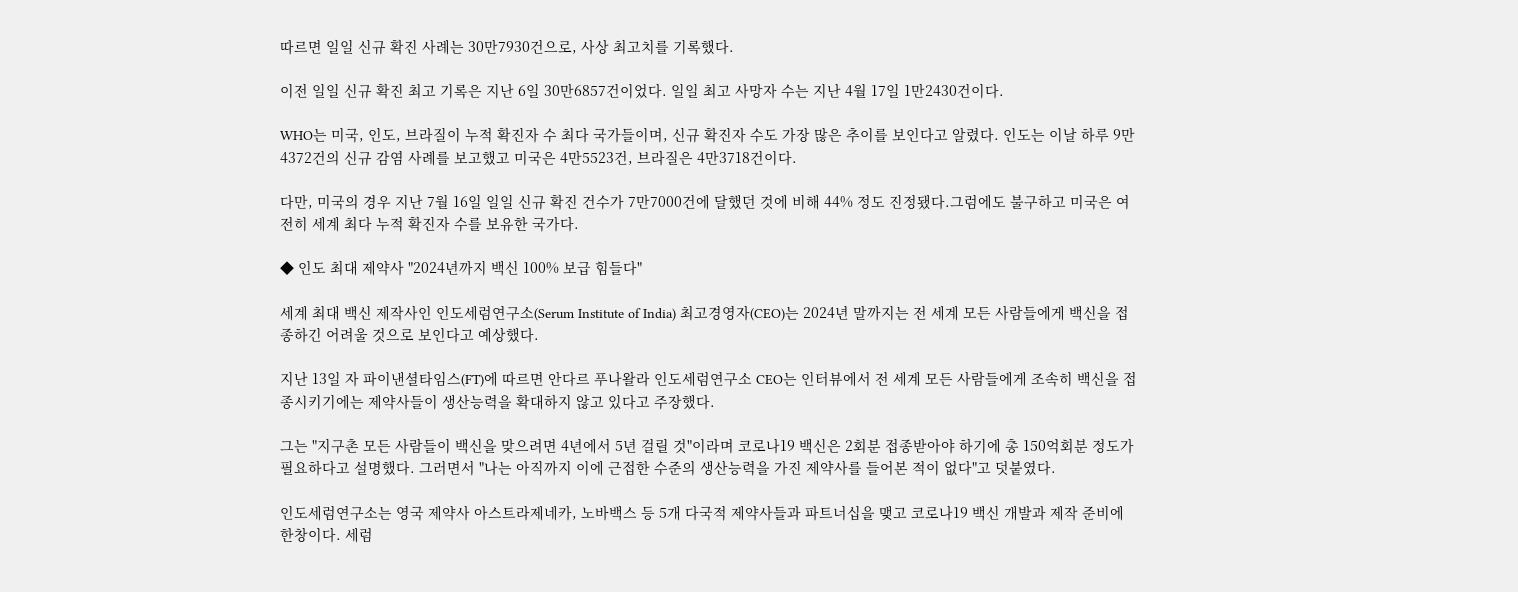따르면 일일 신규 확진 사례는 30만7930건으로, 사상 최고치를 기록했다.

이전 일일 신규 확진 최고 기록은 지난 6일 30만6857건이었다. 일일 최고 사망자 수는 지난 4월 17일 1만2430건이다.

WHO는 미국, 인도, 브라질이 누적 확진자 수 최다 국가들이며, 신규 확진자 수도 가장 많은 추이를 보인다고 알렸다. 인도는 이날 하루 9만4372건의 신규 감염 사례를 보고했고 미국은 4만5523건, 브라질은 4만3718건이다.

다만, 미국의 경우 지난 7월 16일 일일 신규 확진 건수가 7만7000건에 달했던 것에 비해 44% 정도 진정됐다.그럼에도 불구하고 미국은 여전히 세계 최다 누적 확진자 수를 보유한 국가다.

◆ 인도 최대 제약사 "2024년까지 백신 100% 보급 힘들다"

세계 최대 백신 제작사인 인도세럼연구소(Serum Institute of India) 최고경영자(CEO)는 2024년 말까지는 전 세계 모든 사람들에게 백신을 접종하긴 어려울 것으로 보인다고 예상했다.

지난 13일 자 파이낸셜타임스(FT)에 따르면 안다르 푸나왈라 인도세럼연구소 CEO는 인터뷰에서 전 세계 모든 사람들에게 조속히 백신을 접종시키기에는 제약사들이 생산능력을 확대하지 않고 있다고 주장했다.

그는 "지구촌 모든 사람들이 백신을 맞으려면 4년에서 5년 걸릴 것"이라며 코로나19 백신은 2회분 접종받아야 하기에 총 150억회분 정도가 필요하다고 설명했다. 그러면서 "나는 아직까지 이에 근접한 수준의 생산능력을 가진 제약사를 들어본 적이 없다"고 덧붙였다.

인도세럼연구소는 영국 제약사 아스트라제네카, 노바백스 등 5개 다국적 제약사들과 파트너십을 맺고 코로나19 백신 개발과 제작 준비에 한창이다. 세럼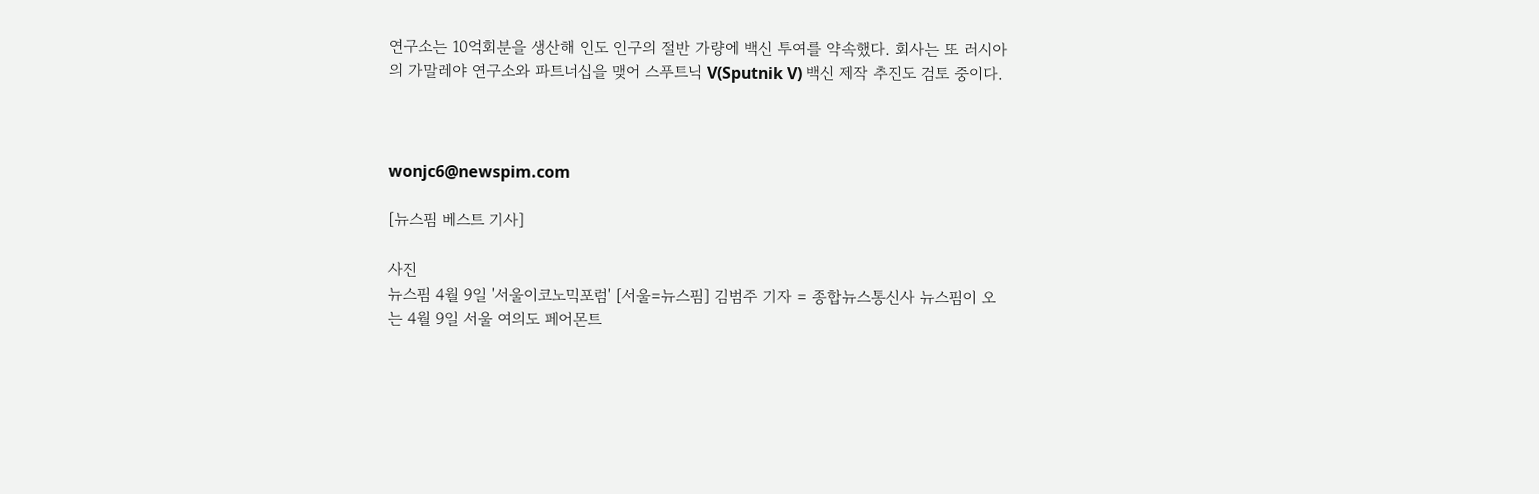연구소는 10억회분을 생산해 인도 인구의 절반 가량에 백신 투여를 약속했다. 회사는 또 러시아의 가말레야 연구소와 파트너십을 맺어 스푸트닉 V(Sputnik V) 백신 제작 추진도 검토 중이다.



wonjc6@newspim.com

[뉴스핌 베스트 기사]

사진
뉴스핌 4월 9일 '서울이코노믹포럼' [서울=뉴스핌] 김범주 기자 = 종합뉴스통신사 뉴스핌이 오는 4월 9일 서울 여의도 페어몬트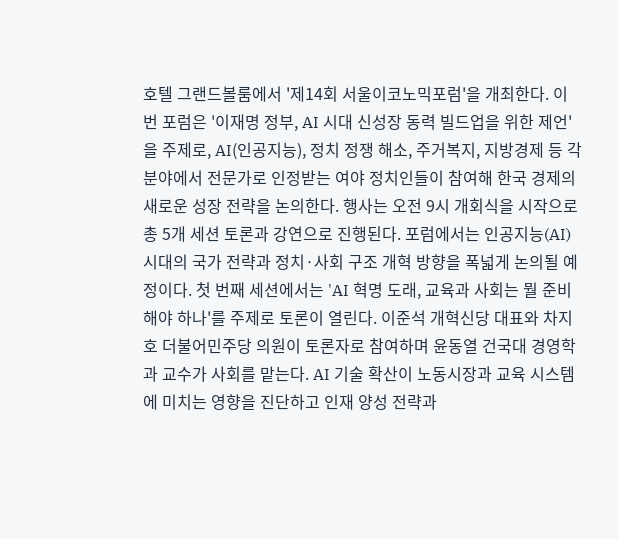호텔 그랜드볼룸에서 '제14회 서울이코노믹포럼'을 개최한다. 이번 포럼은 '이재명 정부, AI 시대 신성장 동력 빌드업을 위한 제언'을 주제로, AI(인공지능), 정치 정쟁 해소, 주거복지, 지방경제 등 각 분야에서 전문가로 인정받는 여야 정치인들이 참여해 한국 경제의 새로운 성장 전략을 논의한다. 행사는 오전 9시 개회식을 시작으로 총 5개 세션 토론과 강연으로 진행된다. 포럼에서는 인공지능(AI) 시대의 국가 전략과 정치·사회 구조 개혁 방향을 폭넓게 논의될 예정이다. 첫 번째 세션에서는 'AI 혁명 도래, 교육과 사회는 뭘 준비해야 하나'를 주제로 토론이 열린다. 이준석 개혁신당 대표와 차지호 더불어민주당 의원이 토론자로 참여하며 윤동열 건국대 경영학과 교수가 사회를 맡는다. AI 기술 확산이 노동시장과 교육 시스템에 미치는 영향을 진단하고 인재 양성 전략과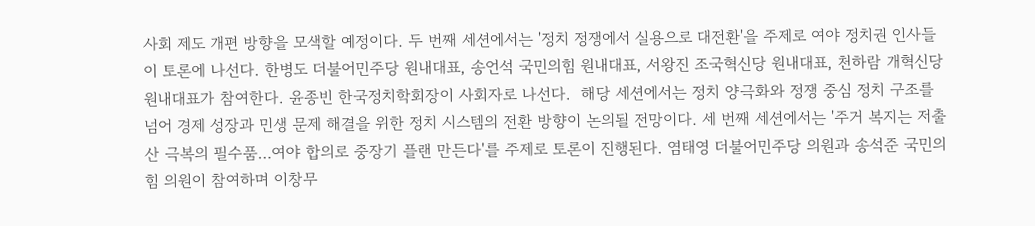사회 제도 개편 방향을 모색할 예정이다. 두 번째 세션에서는 '정치 정쟁에서 실용으로 대전환'을 주제로 여야 정치권 인사들이 토론에 나선다. 한병도 더불어민주당 원내대표, 송언석 국민의힘 원내대표, 서왕진 조국혁신당 원내대표, 천하람 개혁신당 원내대표가 참여한다. 윤종빈 한국정치학회장이 사회자로 나선다.  해당 세션에서는 정치 양극화와 정쟁 중심 정치 구조를 넘어 경제 성장과 민생 문제 해결을 위한 정치 시스템의 전환 방향이 논의될 전망이다. 세 번째 세션에서는 '주거 복지는 저출산 극복의 필수품…여야 합의로 중장기 플랜 만든다'를 주제로 토론이 진행된다. 염태영 더불어민주당 의원과 송석준 국민의힘 의원이 참여하며 이창무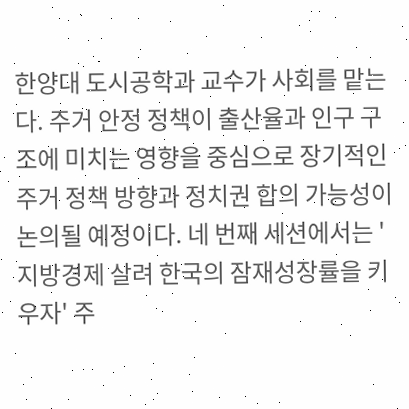한양대 도시공학과 교수가 사회를 맡는다. 주거 안정 정책이 출산율과 인구 구조에 미치는 영향을 중심으로 장기적인 주거 정책 방향과 정치권 합의 가능성이 논의될 예정이다. 네 번째 세션에서는 '지방경제 살려 한국의 잠재성장률을 키우자' 주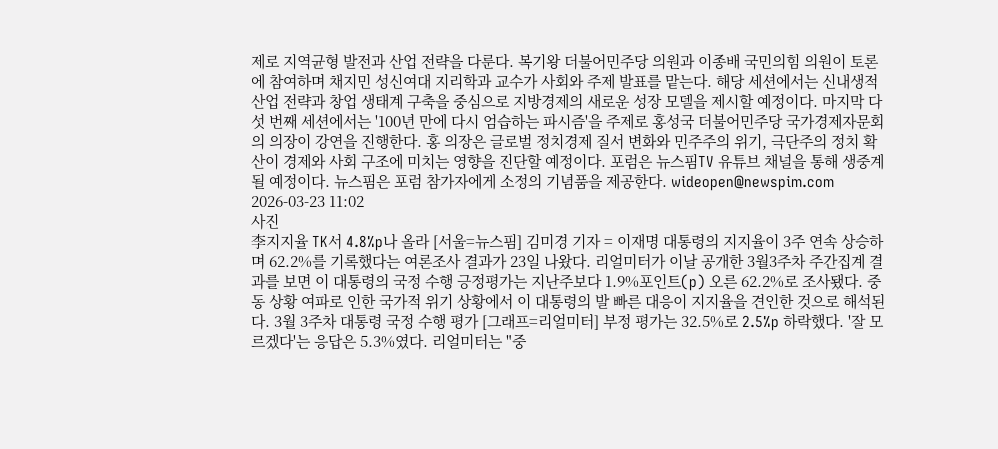제로 지역균형 발전과 산업 전략을 다룬다. 복기왕 더불어민주당 의원과 이종배 국민의힘 의원이 토론에 참여하며 채지민 성신여대 지리학과 교수가 사회와 주제 발표를 맡는다. 해당 세션에서는 신내생적 산업 전략과 창업 생태계 구축을 중심으로 지방경제의 새로운 성장 모델을 제시할 예정이다. 마지막 다섯 번째 세션에서는 '100년 만에 다시 엄습하는 파시즘'을 주제로 홍성국 더불어민주당 국가경제자문회의 의장이 강연을 진행한다. 홍 의장은 글로벌 정치경제 질서 변화와 민주주의 위기, 극단주의 정치 확산이 경제와 사회 구조에 미치는 영향을 진단할 예정이다. 포럼은 뉴스핌TV 유튜브 채널을 통해 생중계될 예정이다. 뉴스핌은 포럼 참가자에게 소정의 기념품을 제공한다. wideopen@newspim.com 2026-03-23 11:02
사진
李지지율 TK서 4.8%p나 올라 [서울=뉴스핌] 김미경 기자 = 이재명 대통령의 지지율이 3주 연속 상승하며 62.2%를 기록했다는 여론조사 결과가 23일 나왔다. 리얼미터가 이날 공개한 3월3주차 주간집계 결과를 보면 이 대통령의 국정 수행 긍정평가는 지난주보다 1.9%포인트(p) 오른 62.2%로 조사됐다. 중동 상황 여파로 인한 국가적 위기 상황에서 이 대통령의 발 빠른 대응이 지지율을 견인한 것으로 해석된다. 3월 3주차 대통령 국정 수행 평가 [그래프=리얼미터] 부정 평가는 32.5%로 2.5%p 하락했다. '잘 모르겠다'는 응답은 5.3%였다. 리얼미터는 "중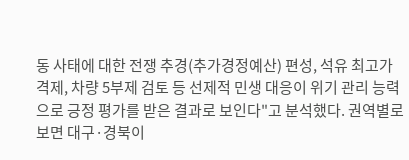동 사태에 대한 전쟁 추경(추가경정예산) 편성, 석유 최고가격제, 차량 5부제 검토 등 선제적 민생 대응이 위기 관리 능력으로 긍정 평가를 받은 결과로 보인다"고 분석했다. 권역별로 보면 대구·경북이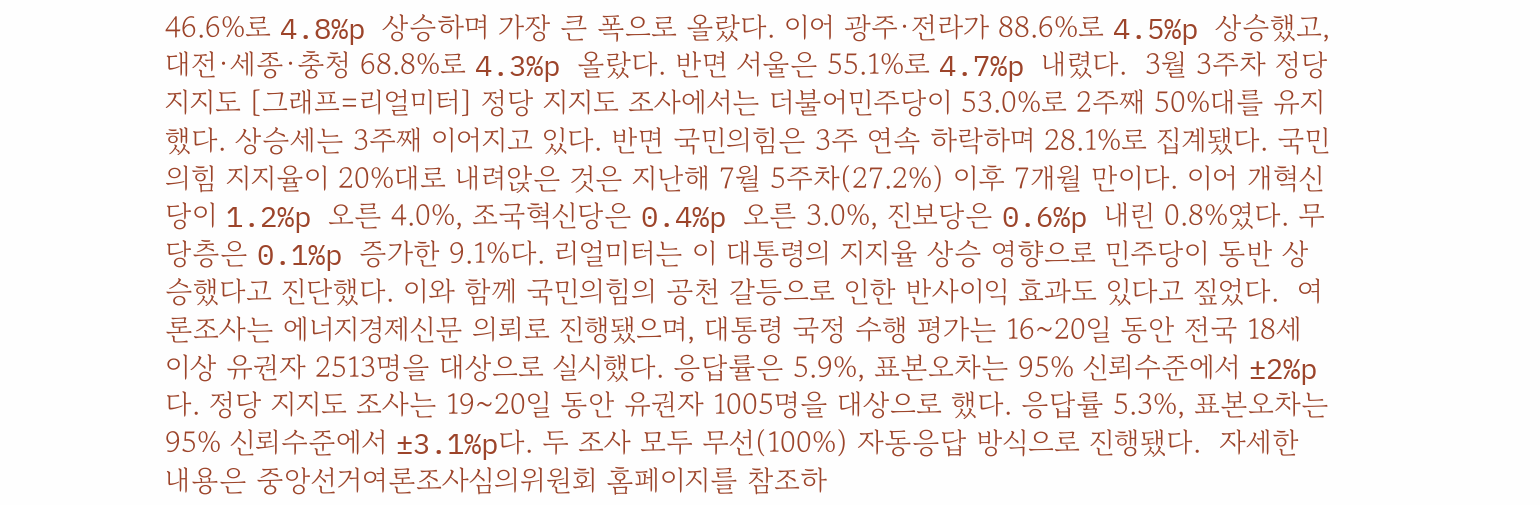46.6%로 4.8%p 상승하며 가장 큰 폭으로 올랐다. 이어 광주·전라가 88.6%로 4.5%p 상승했고, 대전·세종·충청 68.8%로 4.3%p 올랐다. 반면 서울은 55.1%로 4.7%p 내렸다.  3월 3주차 정당 지지도 [그래프=리얼미터] 정당 지지도 조사에서는 더불어민주당이 53.0%로 2주째 50%대를 유지했다. 상승세는 3주째 이어지고 있다. 반면 국민의힘은 3주 연속 하락하며 28.1%로 집계됐다. 국민의힘 지지율이 20%대로 내려앉은 것은 지난해 7월 5주차(27.2%) 이후 7개월 만이다. 이어 개혁신당이 1.2%p 오른 4.0%, 조국혁신당은 0.4%p 오른 3.0%, 진보당은 0.6%p 내린 0.8%였다. 무당층은 0.1%p 증가한 9.1%다. 리얼미터는 이 대통령의 지지율 상승 영향으로 민주당이 동반 상승했다고 진단했다. 이와 함께 국민의힘의 공천 갈등으로 인한 반사이익 효과도 있다고 짚었다.  여론조사는 에너지경제신문 의뢰로 진행됐으며, 대통령 국정 수행 평가는 16~20일 동안 전국 18세 이상 유권자 2513명을 대상으로 실시했다. 응답률은 5.9%, 표본오차는 95% 신뢰수준에서 ±2%p다. 정당 지지도 조사는 19~20일 동안 유권자 1005명을 대상으로 했다. 응답률 5.3%, 표본오차는 95% 신뢰수준에서 ±3.1%p다. 두 조사 모두 무선(100%) 자동응답 방식으로 진행됐다.  자세한 내용은 중앙선거여론조사심의위원회 홈페이지를 참조하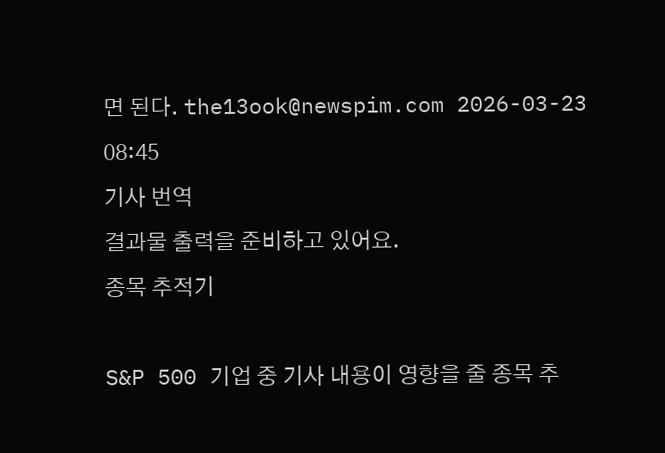면 된다. the13ook@newspim.com 2026-03-23 08:45
기사 번역
결과물 출력을 준비하고 있어요.
종목 추적기

S&P 500 기업 중 기사 내용이 영향을 줄 종목 추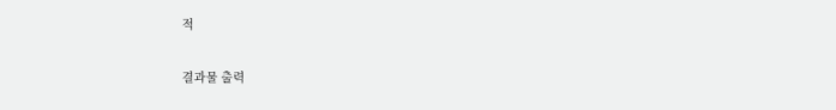적

결과물 출력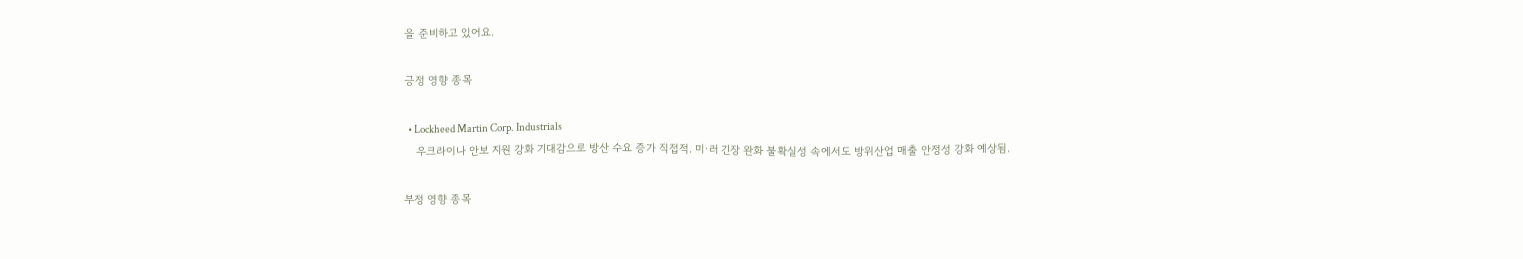을 준비하고 있어요.

긍정 영향 종목

  • Lockheed Martin Corp. Industrials
    우크라이나 안보 지원 강화 기대감으로 방산 수요 증가 직접적. 미·러 긴장 완화 불확실성 속에서도 방위산업 매출 안정성 강화 예상됨.

부정 영향 종목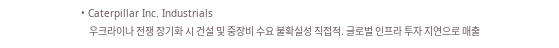• Caterpillar Inc. Industrials
    우크라이나 전쟁 장기화 시 건설 및 중장비 수요 불확실성 직접적. 글로벌 인프라 투자 지연으로 매출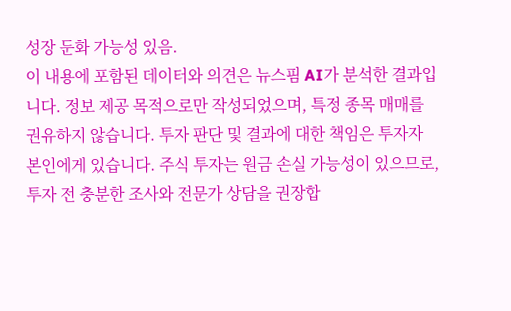성장 둔화 가능성 있음.
이 내용에 포함된 데이터와 의견은 뉴스핌 AI가 분석한 결과입니다. 정보 제공 목적으로만 작성되었으며, 특정 종목 매매를 권유하지 않습니다. 투자 판단 및 결과에 대한 책임은 투자자 본인에게 있습니다. 주식 투자는 원금 손실 가능성이 있으므로, 투자 전 충분한 조사와 전문가 상담을 권장합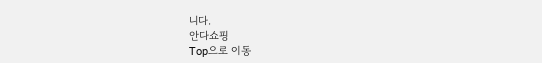니다.
안다쇼핑
Top으로 이동